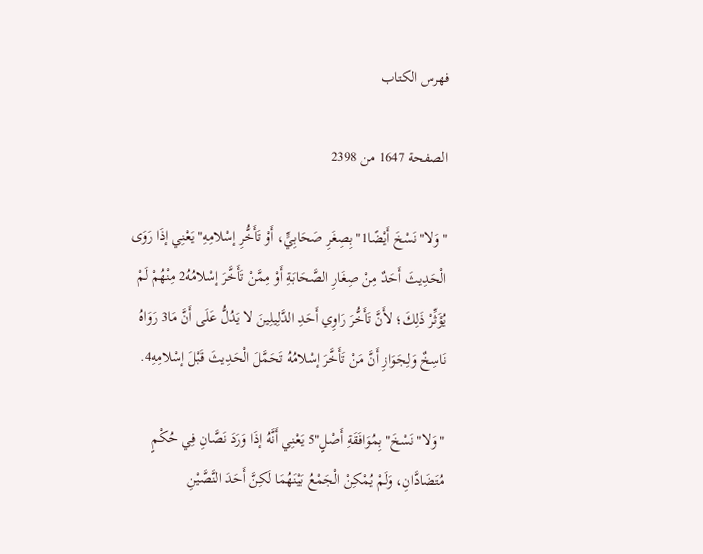فهرس الكتاب

الصفحة 1647 من 2398

"وَلا"نَسْخَ أَيْضًا1"بِصِغَرِ صَحَابِيٍّ، أَوْ تَأَخُّرِ إسْلامِهِ"يَعْنِي إذَا رَوَى الْحَدِيثَ أَحَدٌ مِنْ صِغَارِ الصَّحَابَةِ أَوْ مِمَّنْ تَأَخَّرَ إسْلامُهُ2 مِنْهُمْ لَمْ يُؤَثِّرْ ذَلِكَ؛ لأَنَّ تَأَخُّرَ رَاوِي أَحَدِ الدَّلِيلِينَ لا يَدُلُّ عَلَى أَنَّ مَا3 رَوَاهُ نَاسِخٌ وَلِجَوَازِ أَنَّ مَنْ تَأَخَّرَ إسْلامُهُ تَحَمَّلَ الْحَدِيثَ قَبْلَ إسْلامِهِ4.

"وَلا"نَسْخَ"بِمُوَافَقَةِ أَصْلٍ"5 يَعْنِي أَنَّهُ إذَا وَرَدَ نَصَّانِ فِي حُكْمٍ مُتَضَادَّانِ، وَلَمْ يُمْكِنْ الْجَمْعُ بَيْنَهُمَا لَكِنَّ أَحَدَ النَّصَّيْنِ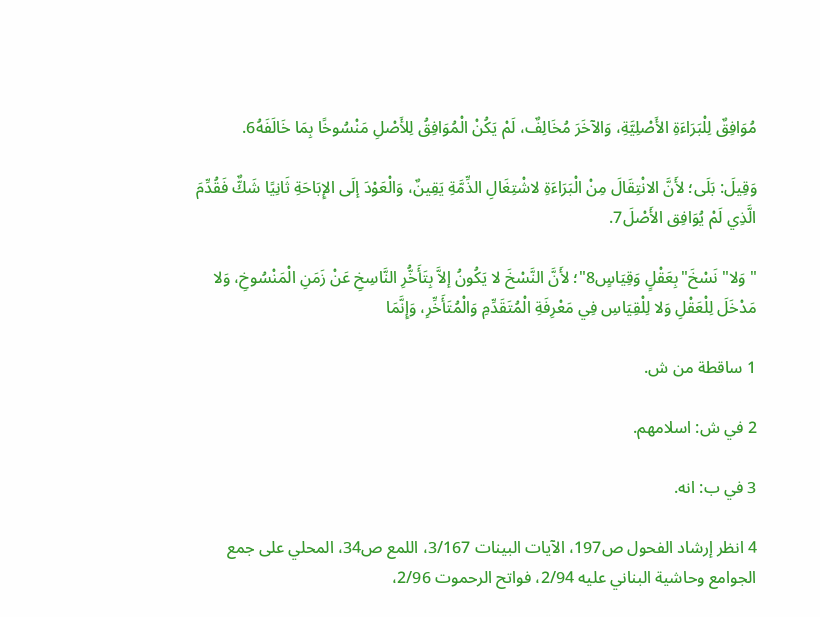مُوَافِقٌ لِلْبَرَاءَةِ الأَصْلِيَّةِ، وَالآخَرَ مُخَالِفٌ، لَمْ يَكُنْ الْمُوَافِقُ لِلأَصْلِ مَنْسُوخًا بِمَا خَالَفَهُ6.

وَقِيلَ: بَلَى؛ لأَنَّ الانْتِقَالَ مِنْ الْبَرَاءَةِ لاشْتِغَالِ الذِّمَّةِ يَقِينٌ، وَالْعَوْدَ إلَى الإِبَاحَةِ ثَانِيًا شَكٌّ فَقُدِّمَ الَّذِي لَمْ يُوَافِق الأَصْلَ7.

"وَلا"نَسْخَ"بِعَقْلٍ وَقِيَاسٍ8"؛ لأَنَّ النَّسْخَ لا يَكُونُ إلاَّ بِتَأَخُّرِ النَّاسِخِ عَنْ زَمَنِ الْمَنْسُوخِ، وَلا مَدْخَلَ لِلْعَقْلِ وَلا لِلْقِيَاسِ فِي مَعْرِفَةِ الْمُتَقَدِّمِ وَالْمُتَأَخِّرِ، وَإِنَّمَا

1 ساقطة من ش.

2 في ش: اسلامهم.

3 في ب: انه.

4 انظر إرشاد الفحول ص197، الآيات البينات 3/167، اللمع ص34، المحلي على جمع الجوامع وحاشية البناني عليه 2/94، فواتح الرحموت 2/96،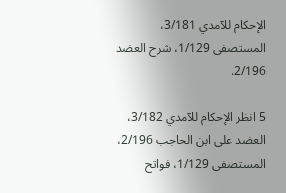الإحكام للآمدي 3/181، المستصفى 1/129، شرح العضد 2/196.

5 انظر الإحكام للآمدي 3/182، العضد على ابن الحاجب 2/196، المستصفى 1/129، فواتح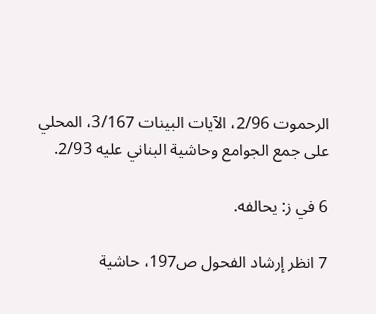الرحموت 2/96، الآيات البينات 3/167، المحلي على جمع الجوامع وحاشية البناني عليه 2/93.

6 في ز: يحالفه.

7 انظر إرشاد الفحول ص197، حاشية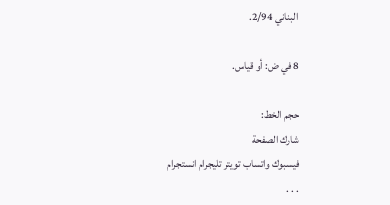البناني 2/94.

8 في ض: أو قياس.

حجم الخط:
شارك الصفحة
فيسبوك واتساب تويتر تليجرام انستجرام
. . .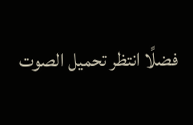فضلًا انتظر تحميل الصوت